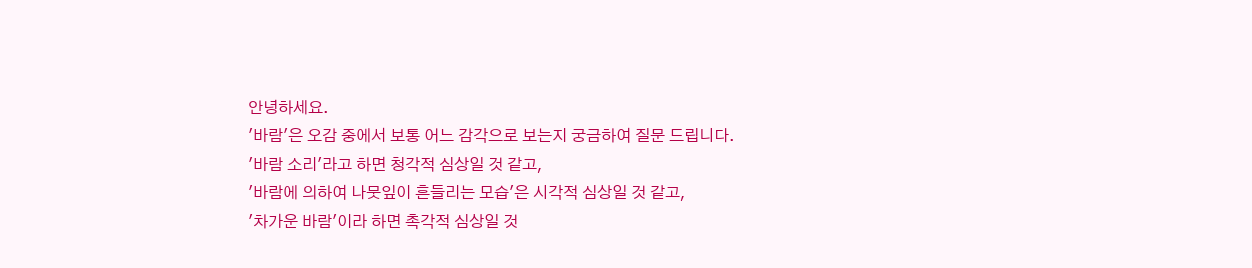안녕하세요.
'바람'은 오감 중에서 보통 어느 감각으로 보는지 궁금하여 질문 드립니다.
'바람 소리'라고 하면 청각적 심상일 것 같고,
'바람에 의하여 나뭇잎이 흔들리는 모습'은 시각적 심상일 것 같고,
'차가운 바람'이라 하면 촉각적 심상일 것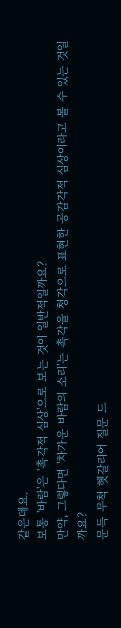같은데요.
보통 '바람'은 '촉각적 심상'으로 보는 것이 일반적일까요?
만약, 그렇다면 '차가운 바람의 소리'는 촉각을 청각으로 표현한 공감각적 심상이라고 볼 수 있는 것일까요?
문득 무척 헷갈리어 질문 드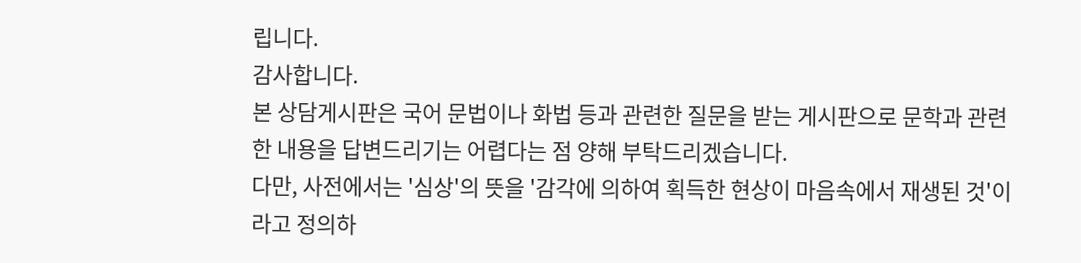립니다.
감사합니다.
본 상담게시판은 국어 문법이나 화법 등과 관련한 질문을 받는 게시판으로 문학과 관련한 내용을 답변드리기는 어렵다는 점 양해 부탁드리겠습니다.
다만, 사전에서는 '심상'의 뜻을 '감각에 의하여 획득한 현상이 마음속에서 재생된 것'이라고 정의하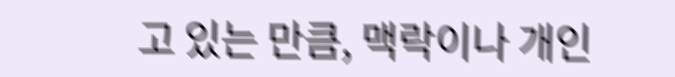고 있는 만큼, 맥락이나 개인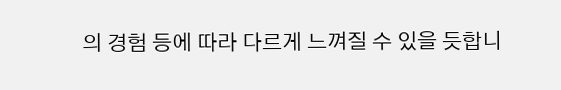의 경험 등에 따라 다르게 느껴질 수 있을 듯합니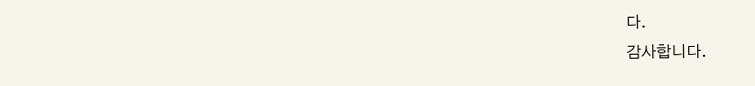다.
감사합니다.